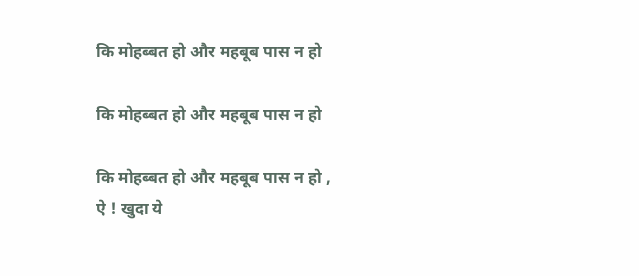कि मोहब्बत हो और महबूब पास न हो

कि मोहब्बत हो और महबूब पास न हो

कि मोहब्बत हो और महबूब पास न हो ,
ऐ ! खुदा ये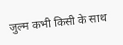जुल्म कभी किसी के साथ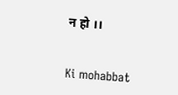न हो ।।


Ki mohabbat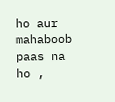ho aur mahaboob paas na ho ,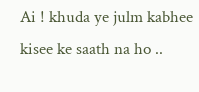Ai ! khuda ye julm kabhee kisee ke saath na ho ..